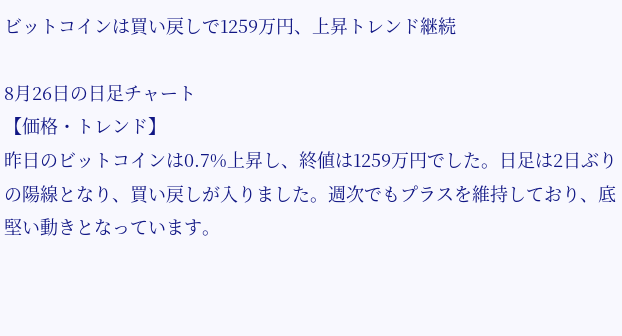ビットコインは買い戻しで1259万円、上昇トレンド継続

8月26日の日足チャート
【価格・トレンド】
昨日のビットコインは0.7%上昇し、終値は1259万円でした。日足は2日ぶりの陽線となり、買い戻しが入りました。週次でもプラスを維持しており、底堅い動きとなっています。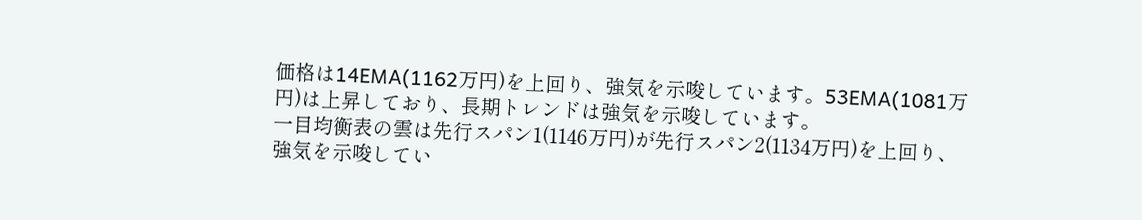価格は14EMA(1162万円)を上回り、強気を示唆しています。53EMA(1081万円)は上昇しており、長期トレンドは強気を示唆しています。
一目均衡表の雲は先行スパン1(1146万円)が先行スパン2(1134万円)を上回り、強気を示唆してい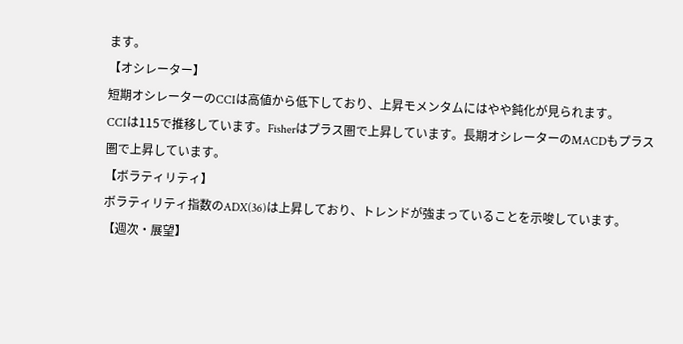ます。
【オシレーター】
短期オシレーターのCCIは高値から低下しており、上昇モメンタムにはやや鈍化が見られます。
CCIは115で推移しています。Fisherはプラス圏で上昇しています。長期オシレーターのMACDもプラス圏で上昇しています。
【ボラティリティ】
ボラティリティ指数のADX(36)は上昇しており、トレンドが強まっていることを示唆しています。
【週次・展望】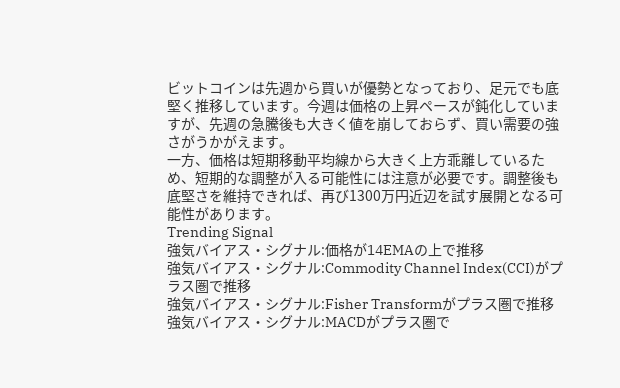ビットコインは先週から買いが優勢となっており、足元でも底堅く推移しています。今週は価格の上昇ペースが鈍化していますが、先週の急騰後も大きく値を崩しておらず、買い需要の強さがうかがえます。
一方、価格は短期移動平均線から大きく上方乖離しているため、短期的な調整が入る可能性には注意が必要です。調整後も底堅さを維持できれば、再び1300万円近辺を試す展開となる可能性があります。
Trending Signal
強気バイアス・シグナル:価格が14EMAの上で推移
強気バイアス・シグナル:Commodity Channel Index(CCI)がプラス圏で推移
強気バイアス・シグナル:Fisher Transformがプラス圏で推移
強気バイアス・シグナル:MACDがプラス圏で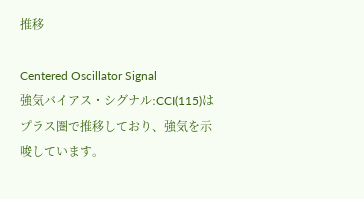推移

Centered Oscillator Signal
強気バイアス・シグナル:CCI(115)はプラス圏で推移しており、強気を示唆しています。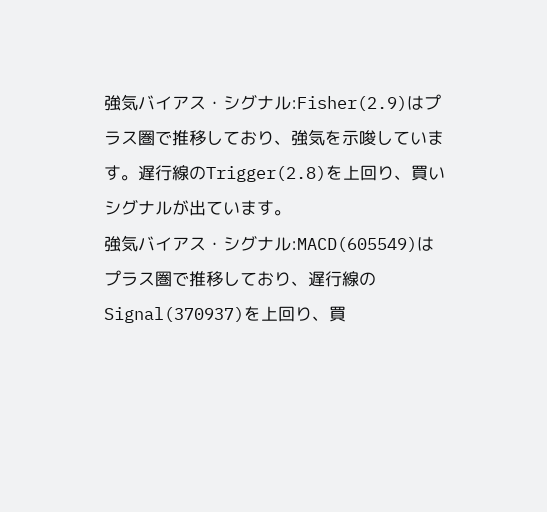強気バイアス・シグナル:Fisher(2.9)はプラス圏で推移しており、強気を示唆しています。遅行線のTrigger(2.8)を上回り、買いシグナルが出ています。
強気バイアス・シグナル:MACD(605549)はプラス圏で推移しており、遅行線のSignal(370937)を上回り、買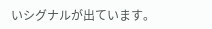いシグナルが出ています。